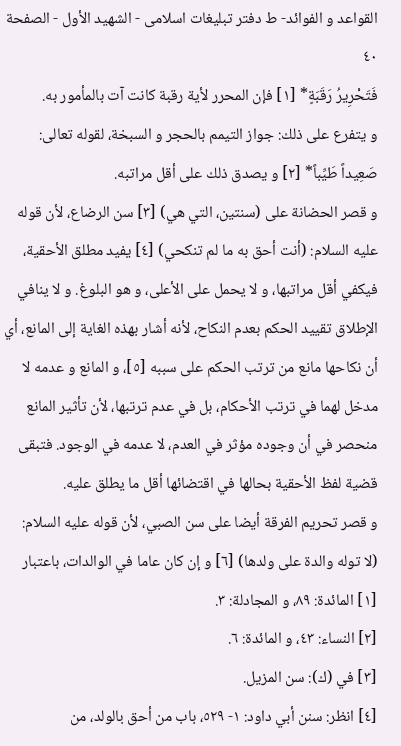القواعد و الفوائد- ط دفتر تبلیغات اسلامی - الشهيد الأول - الصفحة ٤٠
فَتَحْرِيرُ رَقَبَةٍ* [١] فإن المحرر لأية رقبة كانت آت بالمأمور به.
و يتفرع على ذلك: جواز التيمم بالحجر و السبخة، لقوله تعالى:
صَعِيداً طَيِّباً* [٢] و يصدق ذلك على أقل مراتبه.
و قصر الحضانة على (سنتين، التي هي) [٣] سن الرضاع، لأن قوله عليه السلام: (أنت أحق به ما لم تنكحي) [٤] يفيد مطلق الأحقية، فيكفي أقل مراتبها، و لا يحمل على الأعلى، و هو البلوغ. و لا ينافي الإطلاق تقييد الحكم بعدم النكاح، لأنه أشار بهذه الغاية إلى المانع، أي أن نكاحها مانع من ترتب الحكم على سببه [٥]، و المانع و عدمه لا مدخل لهما في ترتب الأحكام، بل في عدم ترتبها، لأن تأثير المانع منحصر في أن وجوده مؤثر في العدم، لا عدمه في الوجود. فتبقى قضية لفظ الأحقية بحالها في اقتضائها أقل ما يطلق عليه.
و قصر تحريم الفرقة أيضا على سن الصبي، لأن قوله عليه السلام:
(لا توله والدة على ولدها) [٦] و إن كان عاما في الوالدات، باعتبار
[١] المائدة: ٨٩، و المجادلة: ٣.
[٢] النساء: ٤٣، و المائدة: ٦.
[٣] في (ك): سن المزيل.
[٤] انظر: سنن أبي داود: ١- ٥٢٩، باب من أحق بالولد، من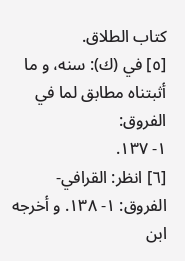كتاب الطلاق.
[٥] في (ك): سنه، و ما أثبتناه مطابق لما في الفروق:
١- ١٣٧.
[٦] انظر: القرافي- الفروق: ١- ١٣٨. و أخرجه ابن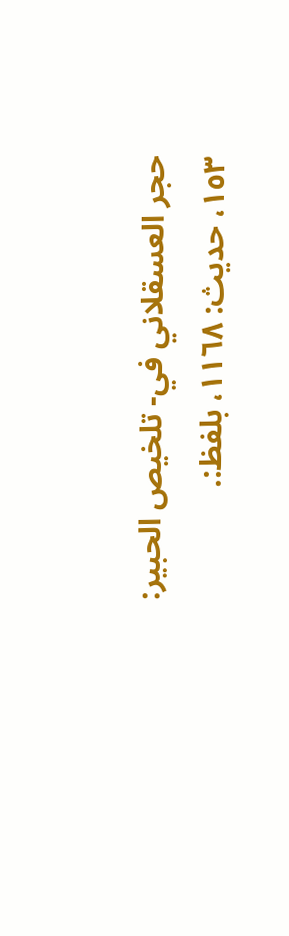حجر العسقلاني في- تلخيص الحبير: ١٥٣، حديث: ١١٦٨، بلفظ:.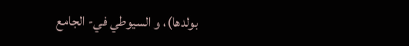بولدها)، و السيوطي في- الجامع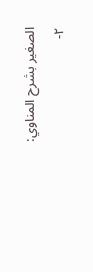الصغير بشرح المناوي:
٢-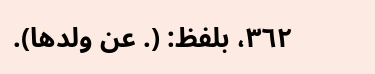٣٦٢، بلفظ: (. عن ولدها).